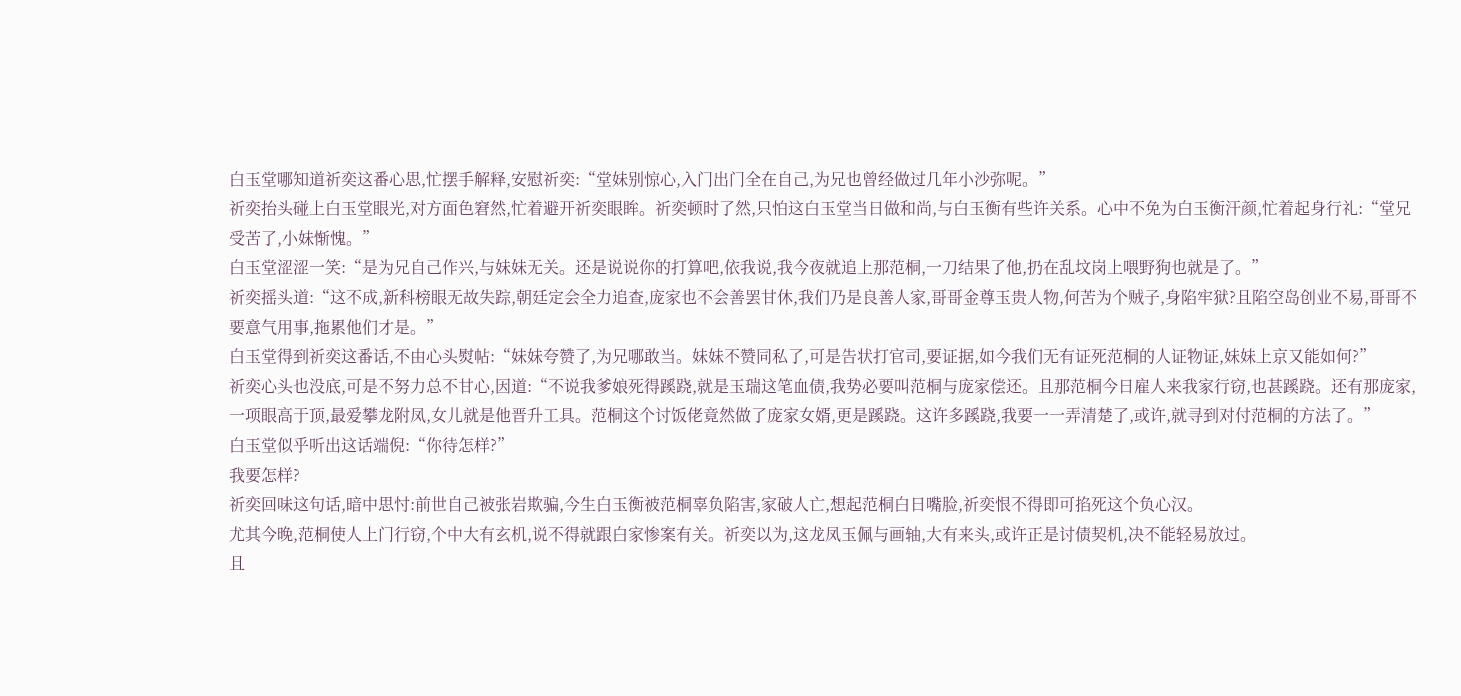白玉堂哪知道祈奕这番心思,忙摆手解释,安慰祈奕:“堂妹别惊心,入门出门全在自己,为兄也曾经做过几年小沙弥呢。”
祈奕抬头碰上白玉堂眼光,对方面色窘然,忙着避开祈奕眼眸。祈奕顿时了然,只怕这白玉堂当日做和尚,与白玉衡有些许关系。心中不免为白玉衡汗颜,忙着起身行礼:“堂兄受苦了,小妹惭愧。”
白玉堂涩涩一笑:“是为兄自己作兴,与妹妹无关。还是说说你的打算吧,依我说,我今夜就追上那范桐,一刀结果了他,扔在乱坟岗上喂野狗也就是了。”
祈奕摇头道:“这不成,新科榜眼无故失踪,朝廷定会全力追查,庞家也不会善罢甘休,我们乃是良善人家,哥哥金尊玉贵人物,何苦为个贼子,身陷牢狱?且陷空岛创业不易,哥哥不要意气用事,拖累他们才是。”
白玉堂得到祈奕这番话,不由心头熨帖:“妹妹夸赞了,为兄哪敢当。妹妹不赞同私了,可是告状打官司,要证据,如今我们无有证死范桐的人证物证,妹妹上京又能如何?”
祈奕心头也没底,可是不努力总不甘心,因道:“不说我爹娘死得蹊跷,就是玉瑞这笔血债,我势必要叫范桐与庞家偿还。且那范桐今日雇人来我家行窃,也甚蹊跷。还有那庞家,一项眼高于顶,最爱攀龙附凤,女儿就是他晋升工具。范桐这个讨饭佬竟然做了庞家女婿,更是蹊跷。这许多蹊跷,我要一一弄清楚了,或许,就寻到对付范桐的方法了。”
白玉堂似乎听出这话端倪:“你待怎样?”
我要怎样?
祈奕回味这句话,暗中思忖:前世自己被张岩欺骗,今生白玉衡被范桐辜负陷害,家破人亡,想起范桐白日嘴脸,祈奕恨不得即可掐死这个负心汉。
尤其今晚,范桐使人上门行窃,个中大有玄机,说不得就跟白家惨案有关。祈奕以为,这龙凤玉佩与画轴,大有来头,或许正是讨债契机,决不能轻易放过。
且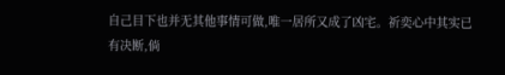自己目下也并无其他事情可做,唯一居所又成了凶宅。祈奕心中其实已有决断,倘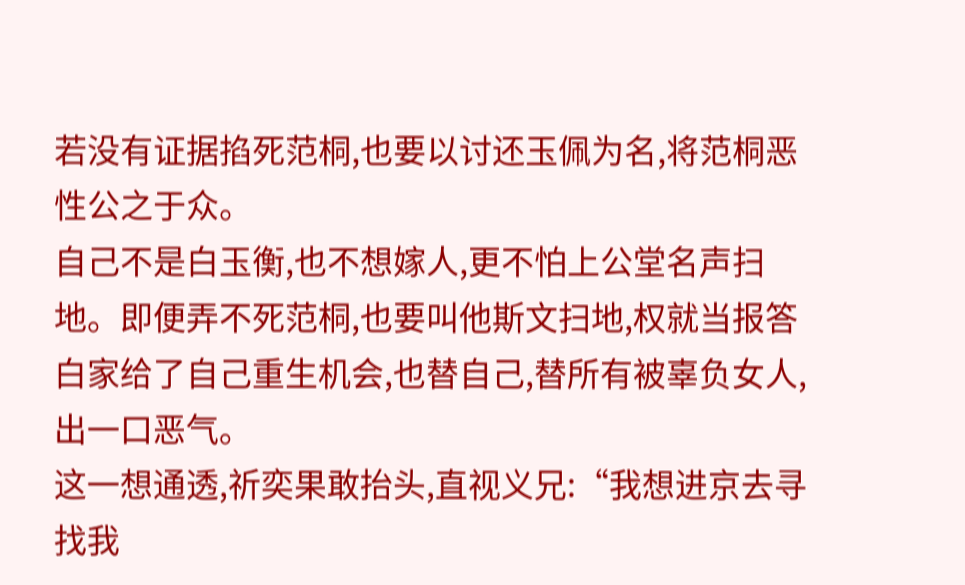若没有证据掐死范桐,也要以讨还玉佩为名,将范桐恶性公之于众。
自己不是白玉衡,也不想嫁人,更不怕上公堂名声扫地。即便弄不死范桐,也要叫他斯文扫地,权就当报答白家给了自己重生机会,也替自己,替所有被辜负女人,出一口恶气。
这一想通透,祈奕果敢抬头,直视义兄:“我想进京去寻找我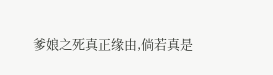爹娘之死真正缘由,倘若真是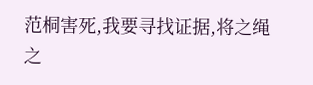范桐害死,我要寻找证据,将之绳之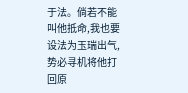于法。倘若不能叫他抵命,我也要设法为玉瑞出气,势必寻机将他打回原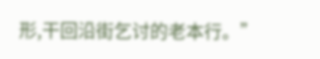形,干回沿街乞讨的老本行。”